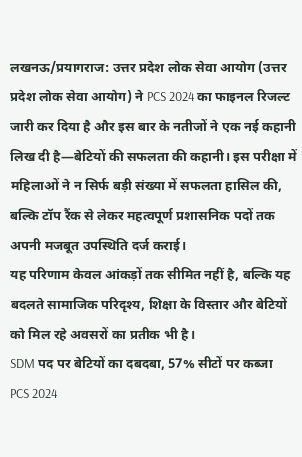लखनऊ/प्रयागराज: उत्तर प्रदेश लोक सेवा आयोग (उत्तर प्रदेश लोक सेवा आयोग) ने PCS 2024 का फाइनल रिजल्ट जारी कर दिया है और इस बार के नतीजों ने एक नई कहानी लिख दी है—बेटियों की सफलता की कहानी। इस परीक्षा में महिलाओं ने न सिर्फ बड़ी संख्या में सफलता हासिल की, बल्कि टॉप रैंक से लेकर महत्वपूर्ण प्रशासनिक पदों तक अपनी मजबूत उपस्थिति दर्ज कराई।
यह परिणाम केवल आंकड़ों तक सीमित नहीं है, बल्कि यह बदलते सामाजिक परिदृश्य, शिक्षा के विस्तार और बेटियों को मिल रहे अवसरों का प्रतीक भी है।
SDM पद पर बेटियों का दबदबा, 57% सीटों पर कब्जा
PCS 2024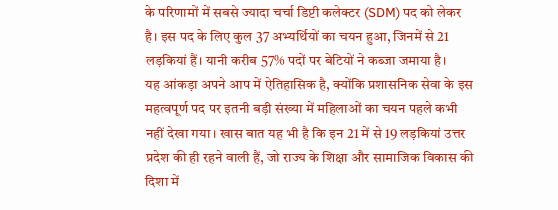के परिणामों में सबसे ज्यादा चर्चा डिप्टी कलेक्टर (SDM) पद को लेकर है। इस पद के लिए कुल 37 अभ्यर्थियों का चयन हुआ, जिनमें से 21 लड़कियां हैं। यानी करीब 57% पदों पर बेटियों ने कब्जा जमाया है।
यह आंकड़ा अपने आप में ऐतिहासिक है, क्योंकि प्रशासनिक सेवा के इस महत्वपूर्ण पद पर इतनी बड़ी संख्या में महिलाओं का चयन पहले कभी नहीं देखा गया। खास बात यह भी है कि इन 21 में से 19 लड़कियां उत्तर प्रदेश की ही रहने वाली हैं, जो राज्य के शिक्षा और सामाजिक विकास की दिशा में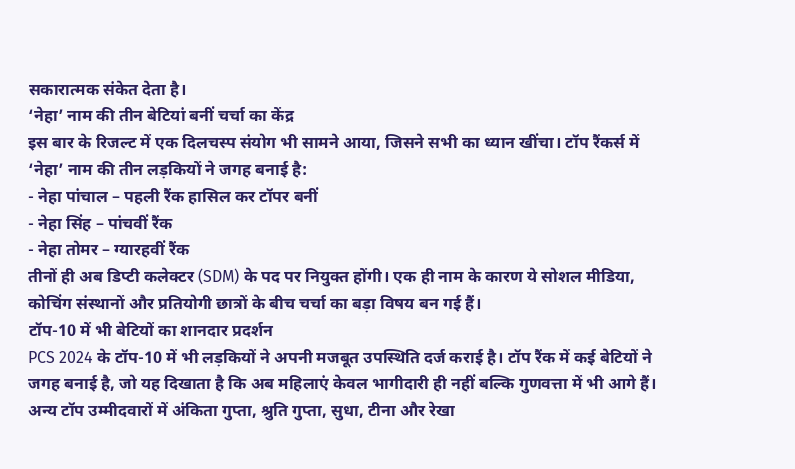सकारात्मक संकेत देता है।
‘नेहा’ नाम की तीन बेटियां बनीं चर्चा का केंद्र
इस बार के रिजल्ट में एक दिलचस्प संयोग भी सामने आया, जिसने सभी का ध्यान खींचा। टॉप रैंकर्स में ‘नेहा’ नाम की तीन लड़कियों ने जगह बनाई है:
- नेहा पांचाल – पहली रैंक हासिल कर टॉपर बनीं
- नेहा सिंह – पांचवीं रैंक
- नेहा तोमर – ग्यारहवीं रैंक
तीनों ही अब डिप्टी कलेक्टर (SDM) के पद पर नियुक्त होंगी। एक ही नाम के कारण ये सोशल मीडिया, कोचिंग संस्थानों और प्रतियोगी छात्रों के बीच चर्चा का बड़ा विषय बन गई हैं।
टॉप-10 में भी बेटियों का शानदार प्रदर्शन
PCS 2024 के टॉप-10 में भी लड़कियों ने अपनी मजबूत उपस्थिति दर्ज कराई है। टॉप रैंक में कई बेटियों ने जगह बनाई है, जो यह दिखाता है कि अब महिलाएं केवल भागीदारी ही नहीं बल्कि गुणवत्ता में भी आगे हैं।
अन्य टॉप उम्मीदवारों में अंकिता गुप्ता, श्रुति गुप्ता, सुधा, टीना और रेखा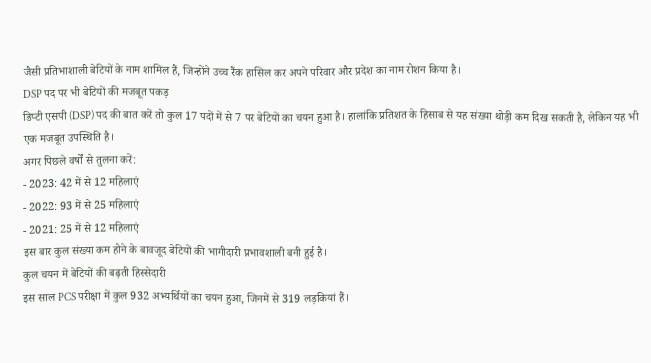जैसी प्रतिभाशाली बेटियों के नाम शामिल हैं, जिन्होंने उच्च रैंक हासिल कर अपने परिवार और प्रदेश का नाम रोशन किया है।
DSP पद पर भी बेटियों की मजबूत पकड़
डिप्टी एसपी (DSP) पद की बात करें तो कुल 17 पदों में से 7 पर बेटियों का चयन हुआ है। हालांकि प्रतिशत के हिसाब से यह संख्या थोड़ी कम दिख सकती है, लेकिन यह भी एक मजबूत उपस्थिति है।
अगर पिछले वर्षों से तुलना करें:
- 2023: 42 में से 12 महिलाएं
- 2022: 93 में से 25 महिलाएं
- 2021: 25 में से 12 महिलाएं
इस बार कुल संख्या कम होने के बावजूद बेटियों की भागीदारी प्रभावशाली बनी हुई है।
कुल चयन में बेटियों की बढ़ती हिस्सेदारी
इस साल PCS परीक्षा में कुल 932 अभ्यर्थियों का चयन हुआ, जिनमें से 319 लड़कियां हैं।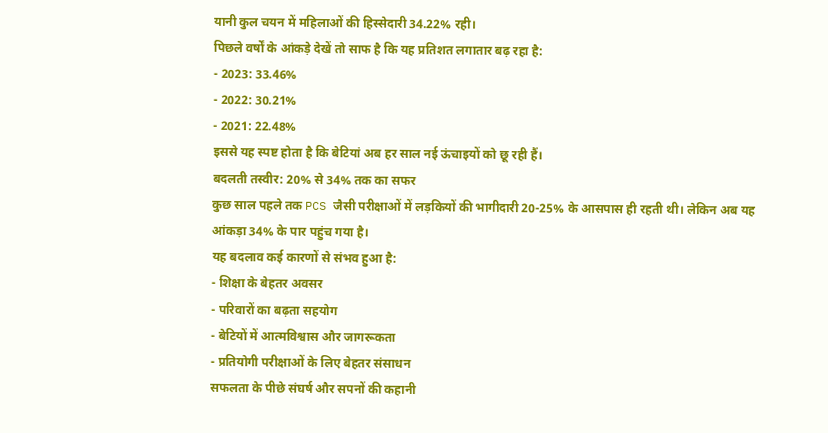यानी कुल चयन में महिलाओं की हिस्सेदारी 34.22% रही।
पिछले वर्षों के आंकड़े देखें तो साफ है कि यह प्रतिशत लगातार बढ़ रहा है:
- 2023: 33.46%
- 2022: 30.21%
- 2021: 22.48%
इससे यह स्पष्ट होता है कि बेटियां अब हर साल नई ऊंचाइयों को छू रही हैं।
बदलती तस्वीर: 20% से 34% तक का सफर
कुछ साल पहले तक PCS जैसी परीक्षाओं में लड़कियों की भागीदारी 20-25% के आसपास ही रहती थी। लेकिन अब यह आंकड़ा 34% के पार पहुंच गया है।
यह बदलाव कई कारणों से संभव हुआ है:
- शिक्षा के बेहतर अवसर
- परिवारों का बढ़ता सहयोग
- बेटियों में आत्मविश्वास और जागरूकता
- प्रतियोगी परीक्षाओं के लिए बेहतर संसाधन
सफलता के पीछे संघर्ष और सपनों की कहानी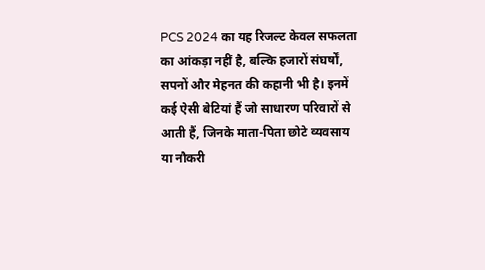PCS 2024 का यह रिजल्ट केवल सफलता का आंकड़ा नहीं है, बल्कि हजारों संघर्षों, सपनों और मेहनत की कहानी भी है। इनमें कई ऐसी बेटियां हैं जो साधारण परिवारों से आती हैं, जिनके माता-पिता छोटे व्यवसाय या नौकरी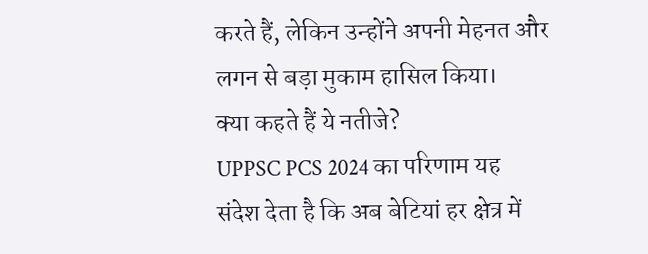करते हैं, लेकिन उन्होंने अपनी मेहनत और लगन से बड़ा मुकाम हासिल किया।
क्या कहते हैं ये नतीजे?
UPPSC PCS 2024 का परिणाम यह संदेश देता है कि अब बेटियां हर क्षेत्र में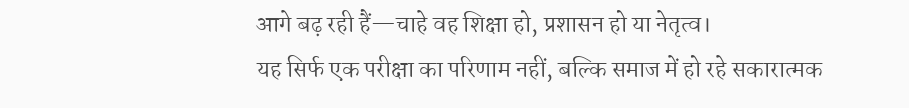आगे बढ़ रही हैं—चाहे वह शिक्षा हो, प्रशासन हो या नेतृत्व।
यह सिर्फ एक परीक्षा का परिणाम नहीं, बल्कि समाज में हो रहे सकारात्मक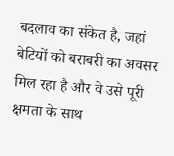बदलाव का संकेत है, जहां बेटियों को बराबरी का अवसर मिल रहा है और वे उसे पूरी क्षमता के साथ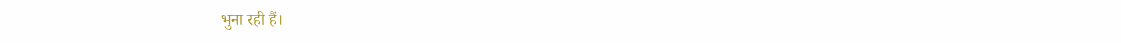भुना रही हैं।